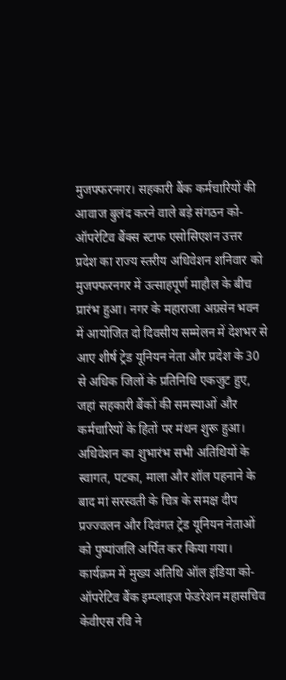मुजफ्फरनगर। सहकारी बैंक कर्मचारियों की आवाज बुलंद करने वाले बड़े संगठन को-ऑपरेटिव बैंक्स स्टाफ एसोसिएशन उत्तर प्रदेश का राज्य स्तरीय अधिवेशन शनिवार को मुजफ्फरनगर में उत्साहपूर्ण माहौल के बीच प्रारंभ हुआ। नगर के महाराजा अग्रसेन भवन में आयोजित दो दिवसीय सम्मेलन में देशभर से आए शीर्ष ट्रेड यूनियन नेता और प्रदेश के 30 से अधिक जिलों के प्रतिनिधि एकजुट हुए, जहां सहकारी बैंकों की समस्याओं और कर्मचारियों के हितों पर मंथन शुरू हुआ।
अधिवेशन का शुभारंभ सभी अतिथियों के स्वागत, पटका, माला और शॉल पहनाने के बाद मां सरस्वती के चित्र के समक्ष दीप प्रज्ज्वलन और दिवंगत ट्रेड यूनियन नेताओं को पुष्पांजलि अर्पित कर किया गया। कार्यक्रम में मुख्य अतिथि ऑल इंडिया को-ऑपरेटिव बैंक इम्प्लाइज फेडरेशन महासचिव केवीएस रवि ने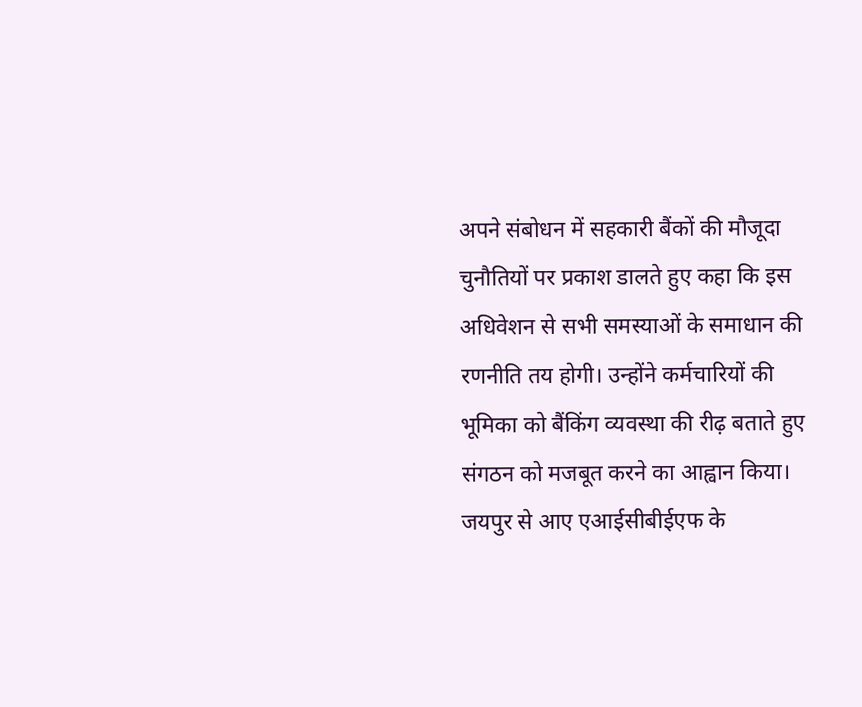अपने संबोधन में सहकारी बैंकों की मौजूदा चुनौतियों पर प्रकाश डालते हुए कहा कि इस अधिवेशन से सभी समस्याओं के समाधान की रणनीति तय होगी। उन्होंने कर्मचारियों की भूमिका को बैंकिंग व्यवस्था की रीढ़ बताते हुए संगठन को मजबूत करने का आह्वान किया। जयपुर से आए एआईसीबीईएफ के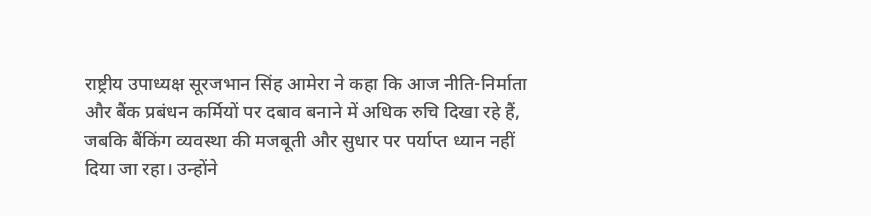राष्ट्रीय उपाध्यक्ष सूरजभान सिंह आमेरा ने कहा कि आज नीति-निर्माता और बैंक प्रबंधन कर्मियों पर दबाव बनाने में अधिक रुचि दिखा रहे हैं, जबकि बैंकिंग व्यवस्था की मजबूती और सुधार पर पर्याप्त ध्यान नहीं दिया जा रहा। उन्होंने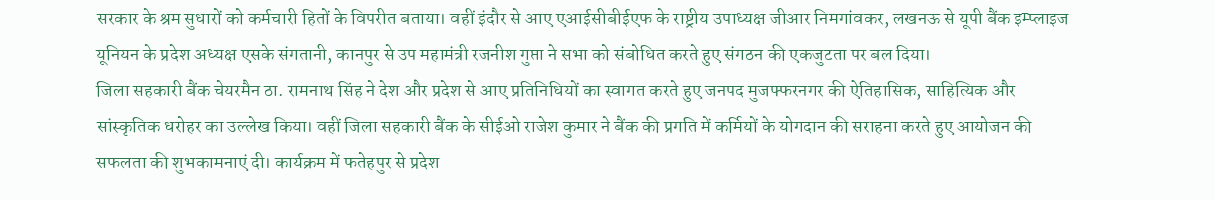सरकार के श्रम सुधारों को कर्मचारी हितों के विपरीत बताया। वहीं इंदौर से आए एआईसीबीईएफ के राष्ट्रीय उपाध्यक्ष जीआर निमगांवकर, लखनऊ से यूपी बैंक इम्प्लाइज यूनियन के प्रदेश अध्यक्ष एसके संगतानी, कानपुर से उप महामंत्री रजनीश गुप्ता ने सभा को संबोधित करते हुए संगठन की एकजुटता पर बल दिया।
जिला सहकारी बैंक चेयरमैन ठा. रामनाथ सिंह ने देश और प्रदेश से आए प्रतिनिधियों का स्वागत करते हुए जनपद मुजफ्फरनगर की ऐतिहासिक, साहित्यिक और सांस्कृतिक धरोहर का उल्लेख किया। वहीं जिला सहकारी बैंक के सीईओ राजेश कुमार ने बैंक की प्रगति में कर्मियों के योगदान की सराहना करते हुए आयोजन की सफलता की शुभकामनाएं दी। कार्यक्रम में फतेहपुर से प्रदेश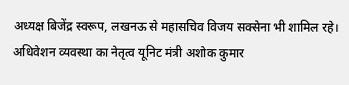अध्यक्ष बिजेंद्र स्वरूप, लखनऊ से महासचिव विजय सक्सेना भी शामिल रहे। अधिवेशन व्यवस्था का नेतृत्व यूनिट मंत्री अशोक कुमार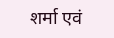शर्मा एवं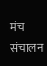मंच संचालन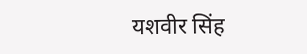यशवीर सिंह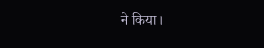ने किया।